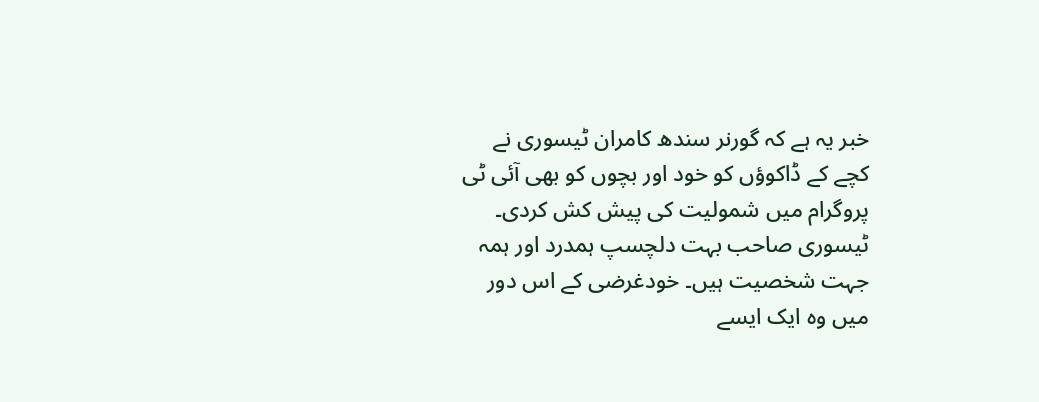خبر یہ ہے کہ گورنر سندھ کامران ٹیسوری نے کچے کے ڈاکوؤں کو خود اور بچوں کو بھی آئی ٹی پروگرام میں شمولیت کی پیش کش کردی۔ ٹیسوری صاحب بہت دلچسپ ہمدرد اور ہمہ جہت شخصیت ہیں۔ خودغرضی کے اس دور میں وہ ایک ایسے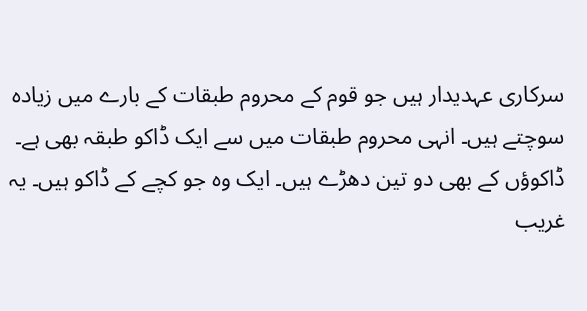سرکاری عہدیدار ہیں جو قوم کے محروم طبقات کے بارے میں زیادہ سوچتے ہیں۔ انہی محروم طبقات میں سے ایک ڈاکو طبقہ بھی ہے۔ ڈاکوؤں کے بھی دو تین دھڑے ہیں۔ ایک وہ جو کچے کے ڈاکو ہیں۔ یہ غریب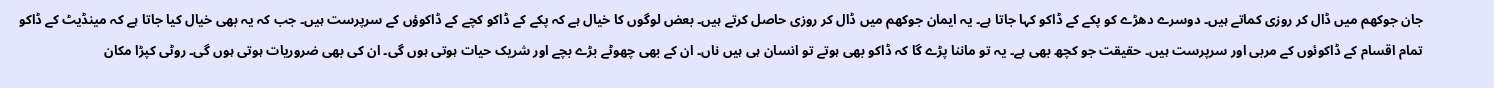جان جوکھم میں ڈال کر روزی کماتے ہیں۔ دوسرے دھڑے کو پکے کے ڈاکو کہا جاتا ہے۔ یہ ایمان جوکھم میں ڈال کر روزی حاصل کرتے ہیں۔ بعض لوگوں کا خیال ہے کہ پکے کے ڈاکو کچے کے ڈاکوؤں کے سرپرست ہیں۔ جب کہ یہ بھی خیال کیا جاتا ہے کہ مینڈیٹ کے ڈاکو تمام اقسام کے ڈاکوئوں کے مربی اور سرپرست ہیں۔ حقیقت جو کچھ بھی ہے۔ یہ تو ماننا پڑے گا کہ ڈاکو بھی ہوتے تو انسان ہی ہیں ناں۔ ان کے بھی چھوٹے بڑے بچے اور شریک حیات ہوتی ہوں گی۔ ان کی بھی ضروریات ہوتی ہوں گی۔ روٹی کپڑا مکان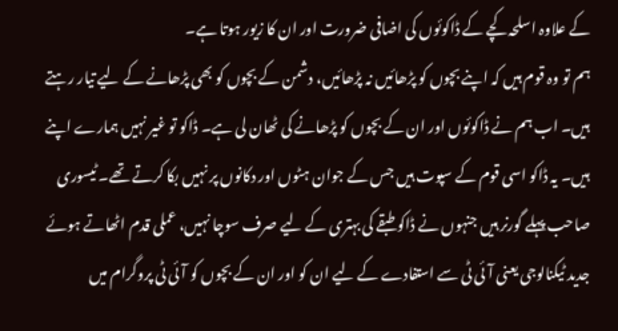کے علاوہ اسلحہ کچے کے ڈاکوئوں کی اضافی ضرورت اور ان کا زیور ہوتا ہے۔
ہم تو وہ قوم ہیں کہ اپنے بچوں کو پڑھائیں نہ پڑھائیں، دشمن کے بچوں کو بھی پڑھانے کے لیے تیار رہتے ہیں۔ اب ہم نے ڈاکوئوں اور ان کے بچوں کو پڑھانے کی ٹھان لی ہے۔ ڈاکو تو غیر نہیں ہمارے اپنے ہیں۔ یہ ڈاکو اسی قوم کے سپوت ہیں جس کے جوان ہٹوں اور دکانوں پر نہیں بکا کرتے تھے۔ ٹیسوری صاحب پہلے گورنر ہیں جنہوں نے ڈاکو طبقے کی بہتری کے لیے صرف سوچا نہیں، عملی قدم اٹھاتے ہوئے جدید ٹیکنالوجی یعنی آئی ٹی سے استفادے کے لیے ان کو اور ان کے بچوں کو آئی ٹی پروگرام میں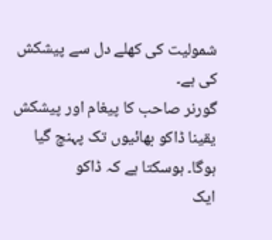شمولیت کی کھلے دل سے پیشکش کی ہے۔
گورنر صاحب کا پیغام اور پیشکش یقینا ڈاکو بھائیوں تک پہنچ گیا ہوگا۔ ہوسکتا ہے کہ ڈاکو
ایک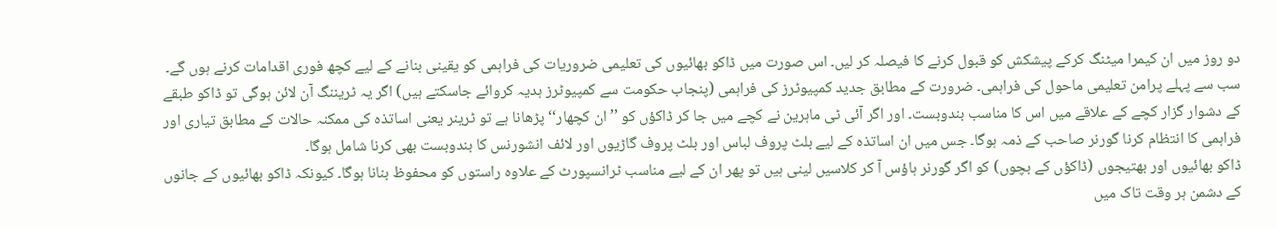دو روز میں ان کیمرا میٹنگ کرکے پیشکش کو قبول کرنے کا فیصلہ کر لیں۔ اس صورت میں ڈاکو بھائیوں کی تعلیمی ضروریات کی فراہمی کو یقینی بنانے کے لیے کچھ فوری اقدامات کرنے ہوں گے۔ سب سے پہلے پرامن تعلیمی ماحول کی فراہمی۔ ضرورت کے مطابق جدید کمپیوٹرز کی فراہمی (پنجاب حکومت سے کمپیوٹرز ہدیہ کروائے جاسکتے ہیں) اگر یہ ٹریننگ آن لائن ہوگی تو ڈاکو طبقے کے دشوار گزار کچے کے علاقے میں اس کا مناسب بندوبست۔ اور اگر آئی ٹی ماہرین نے کچے میں جا کر ڈاکؤں کو ’’ان کچھار‘‘ پڑھانا ہے تو ٹرینر یعنی اساتذہ کی ممکنہ حالات کے مطابق تیاری اور فراہمی کا انتظام کرنا گورنر صاحب کے ذمہ ہوگا۔ جس میں ان اساتذہ کے لیے بلٹ پروف لباس اور بلٹ پروف گاڑیوں اور لائف انشورنس کا بندوبست بھی کرنا شامل ہوگا۔
ڈاکو بھائیوں اور بھتیجوں (ڈاکؤں کے بچوں) کو اگر گورنر ہاؤس آ کر کلاسیں لینی ہیں تو پھر ان کے لیے مناسب ٹرانسپورٹ کے علاوہ راستوں کو محفوظ بنانا ہوگا۔ کیونکہ ڈاکو بھائیوں کے جانوں کے دشمن ہر وقت تاک میں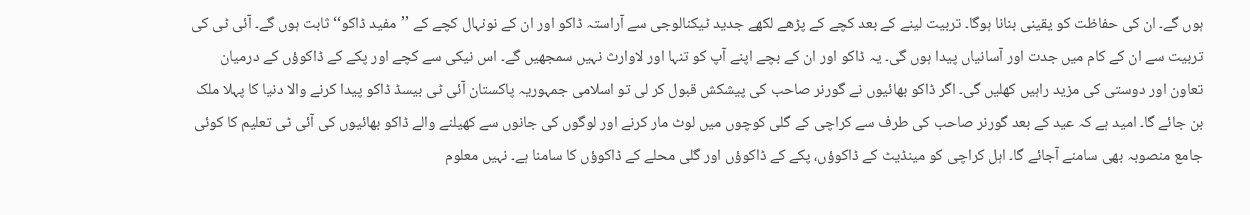ہوں گے۔ ان کی حفاظت کو یقینی بنانا ہوگا۔ تربیت لینے کے بعد کچے کے پڑھے لکھے جدید ٹیکنالوجی سے آراستہ ڈاکو اور ان کے نونہال کچے کے ’’مفید ڈاکو‘‘ ثابت ہوں گے۔ آئی ٹی کی تربیت سے ان کے کام میں جدت اور آسانیاں پیدا ہوں گی۔ یہ ڈاکو اور ان کے بچے اپنے آپ کو تنہا اور لاوارث نہیں سمجھیں گے۔ اس نیکی سے کچے اور پکے کے ڈاکوؤں کے درمیان تعاون اور دوستی کی مزید راہیں کھلیں گی۔ اگر ڈاکو بھائیوں نے گورنر صاحب کی پیشکش قبول کر لی تو اسلامی جمہوریہ پاکستان آئی ٹی بیسڈ ڈاکو پیدا کرنے والا دنیا کا پہلا ملک بن جائے گا۔ امید ہے کہ عید کے بعد گورنر صاحب کی طرف سے کراچی کے گلی کوچوں میں لوٹ مار کرنے اور لوگوں کی جانوں سے کھیلنے والے ڈاکو بھائیوں کی آئی ٹی تعلیم کا کوئی جامع منصوبہ بھی سامنے آجائے گا۔ اہل کراچی کو مینڈیٹ کے ڈاکوؤں، پکے کے ڈاکوؤں اور گلی محلے کے ڈاکوؤں کا سامنا ہے۔ نہیں معلوم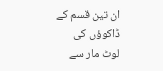ان تین قسم کے ڈاکوؤں کی لوٹ مار سے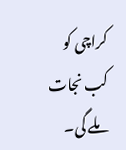کراچی کو کب نجات ملے گی۔